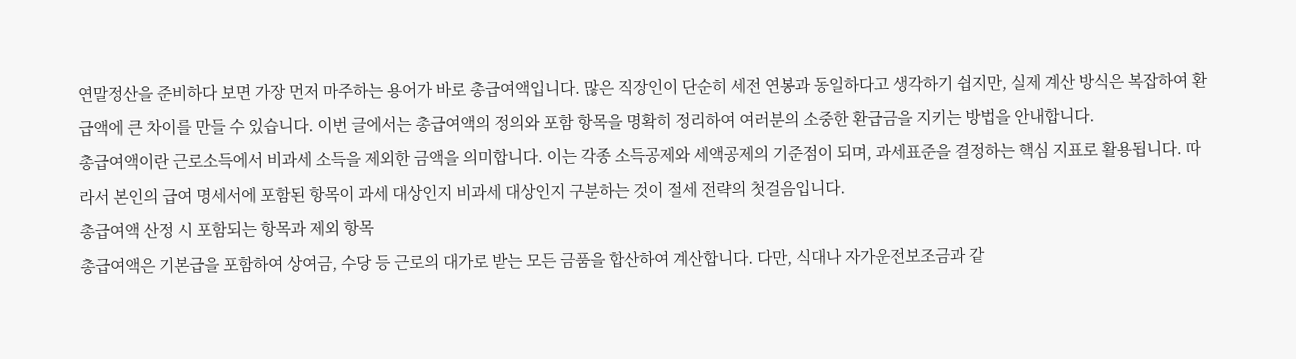연말정산을 준비하다 보면 가장 먼저 마주하는 용어가 바로 총급여액입니다. 많은 직장인이 단순히 세전 연봉과 동일하다고 생각하기 쉽지만, 실제 계산 방식은 복잡하여 환급액에 큰 차이를 만들 수 있습니다. 이번 글에서는 총급여액의 정의와 포함 항목을 명확히 정리하여 여러분의 소중한 환급금을 지키는 방법을 안내합니다.
총급여액이란 근로소득에서 비과세 소득을 제외한 금액을 의미합니다. 이는 각종 소득공제와 세액공제의 기준점이 되며, 과세표준을 결정하는 핵심 지표로 활용됩니다. 따라서 본인의 급여 명세서에 포함된 항목이 과세 대상인지 비과세 대상인지 구분하는 것이 절세 전략의 첫걸음입니다.
총급여액 산정 시 포함되는 항목과 제외 항목
총급여액은 기본급을 포함하여 상여금, 수당 등 근로의 대가로 받는 모든 금품을 합산하여 계산합니다. 다만, 식대나 자가운전보조금과 같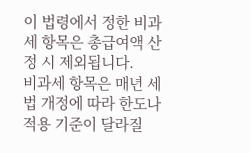이 법령에서 정한 비과세 항목은 총급여액 산정 시 제외됩니다.
비과세 항목은 매년 세법 개정에 따라 한도나 적용 기준이 달라질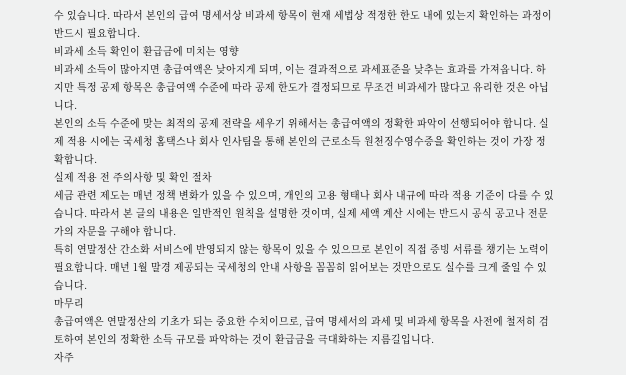수 있습니다. 따라서 본인의 급여 명세서상 비과세 항목이 현재 세법상 적정한 한도 내에 있는지 확인하는 과정이 반드시 필요합니다.
비과세 소득 확인이 환급금에 미치는 영향
비과세 소득이 많아지면 총급여액은 낮아지게 되며, 이는 결과적으로 과세표준을 낮추는 효과를 가져옵니다. 하지만 특정 공제 항목은 총급여액 수준에 따라 공제 한도가 결정되므로 무조건 비과세가 많다고 유리한 것은 아닙니다.
본인의 소득 수준에 맞는 최적의 공제 전략을 세우기 위해서는 총급여액의 정확한 파악이 선행되어야 합니다. 실제 적용 시에는 국세청 홈택스나 회사 인사팀을 통해 본인의 근로소득 원천징수영수증을 확인하는 것이 가장 정확합니다.
실제 적용 전 주의사항 및 확인 절차
세금 관련 제도는 매년 정책 변화가 있을 수 있으며, 개인의 고용 형태나 회사 내규에 따라 적용 기준이 다를 수 있습니다. 따라서 본 글의 내용은 일반적인 원칙을 설명한 것이며, 실제 세액 계산 시에는 반드시 공식 공고나 전문가의 자문을 구해야 합니다.
특히 연말정산 간소화 서비스에 반영되지 않는 항목이 있을 수 있으므로 본인이 직접 증빙 서류를 챙기는 노력이 필요합니다. 매년 1월 말경 제공되는 국세청의 안내 사항을 꼼꼼히 읽어보는 것만으로도 실수를 크게 줄일 수 있습니다.
마무리
총급여액은 연말정산의 기초가 되는 중요한 수치이므로, 급여 명세서의 과세 및 비과세 항목을 사전에 철저히 검토하여 본인의 정확한 소득 규모를 파악하는 것이 환급금을 극대화하는 지름길입니다.
자주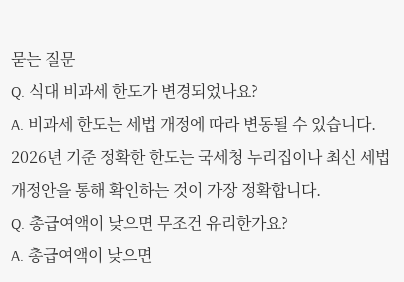묻는 질문
Q. 식대 비과세 한도가 변경되었나요?
A. 비과세 한도는 세법 개정에 따라 변동될 수 있습니다. 2026년 기준 정확한 한도는 국세청 누리집이나 최신 세법 개정안을 통해 확인하는 것이 가장 정확합니다.
Q. 총급여액이 낮으면 무조건 유리한가요?
A. 총급여액이 낮으면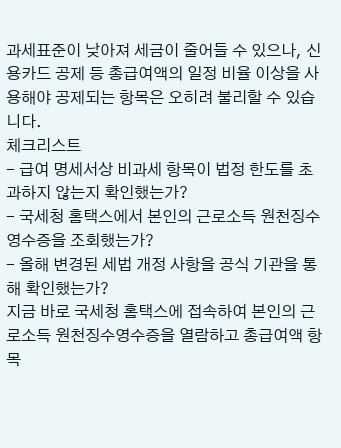과세표준이 낮아져 세금이 줄어들 수 있으나, 신용카드 공제 등 총급여액의 일정 비율 이상을 사용해야 공제되는 항목은 오히려 불리할 수 있습니다.
체크리스트
- 급여 명세서상 비과세 항목이 법정 한도를 초과하지 않는지 확인했는가?
- 국세청 홈택스에서 본인의 근로소득 원천징수영수증을 조회했는가?
- 올해 변경된 세법 개정 사항을 공식 기관을 통해 확인했는가?
지금 바로 국세청 홈택스에 접속하여 본인의 근로소득 원천징수영수증을 열람하고 총급여액 항목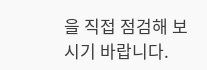을 직접 점검해 보시기 바랍니다.